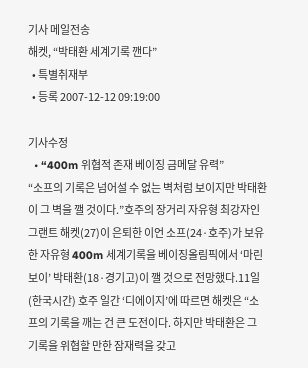기사 메일전송
해켓, “박태환 세계기록 깬다”
  • 특별취재부
  • 등록 2007-12-12 09:19:00

기사수정
  • “400m 위협적 존재 베이징 금메달 유력”
“소프의 기록은 넘어설 수 없는 벽처럼 보이지만 박태환이 그 벽을 깰 것이다.”호주의 장거리 자유형 최강자인 그랜트 해켓(27)이 은퇴한 이언 소프(24·호주)가 보유한 자유형 400m 세계기록을 베이징올림픽에서 ‘마린 보이’ 박태환(18·경기고)이 깰 것으로 전망했다.11일(한국시간) 호주 일간 ‘디에이지’에 따르면 해켓은 “소프의 기록을 깨는 건 큰 도전이다. 하지만 박태환은 그 기록을 위협할 만한 잠재력을 갖고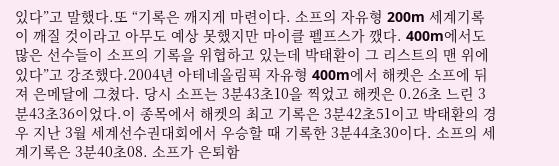있다”고 말했다.또 “기록은 깨지게 마련이다. 소프의 자유형 200m 세계기록이 깨질 것이라고 아무도 예상 못했지만 마이클 펠프스가 깼다. 400m에서도 많은 선수들이 소프의 기록을 위협하고 있는데 박태환이 그 리스트의 맨 위에 있다”고 강조했다.2004년 아테네올림픽 자유형 400m에서 해켓은 소프에 뒤져 은메달에 그쳤다. 당시 소프는 3분43초10을 찍었고 해켓은 0.26초 느린 3분43초36이었다.이 종목에서 해켓의 최고 기록은 3분42초51이고 박태환의 경우 지난 3월 세계선수권대회에서 우승할 때 기록한 3분44초30이다. 소프의 세계기록은 3분40초08. 소프가 은퇴함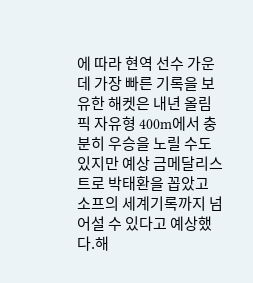에 따라 현역 선수 가운데 가장 빠른 기록을 보유한 해켓은 내년 올림픽 자유형 400m에서 충분히 우승을 노릴 수도 있지만 예상 금메달리스트로 박태환을 꼽았고 소프의 세계기록까지 넘어설 수 있다고 예상했다.해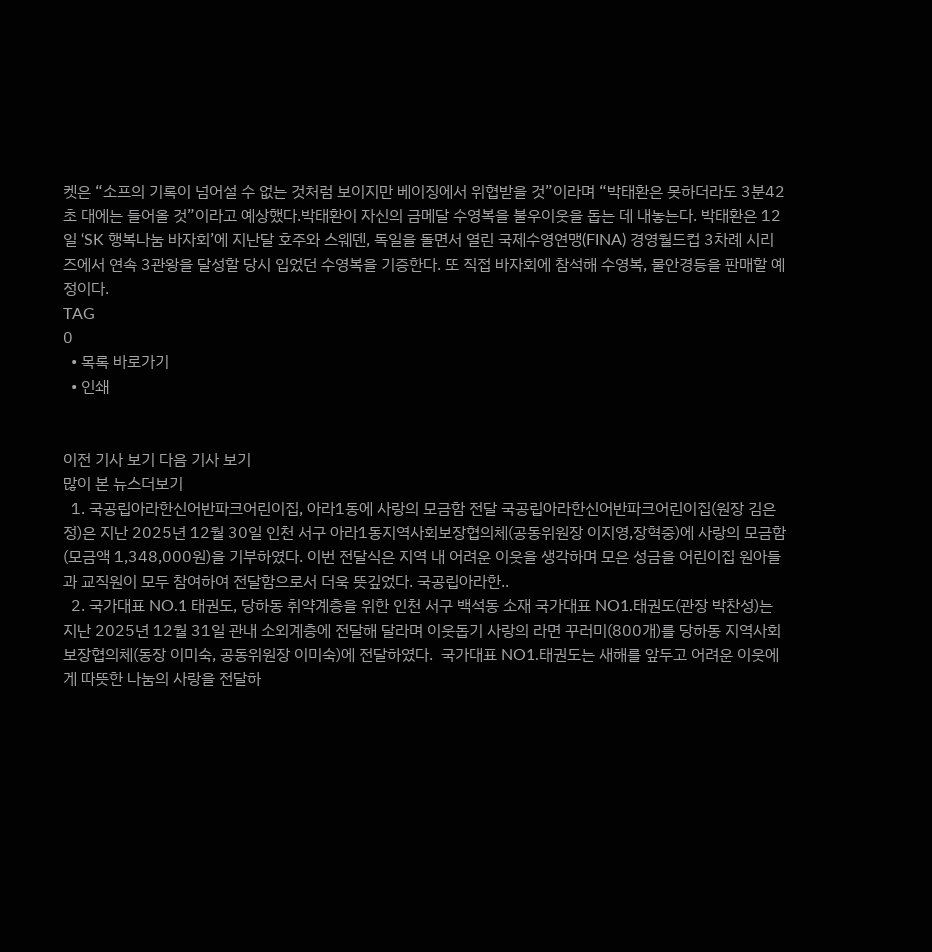켓은 “소프의 기록이 넘어설 수 없는 것처럼 보이지만 베이징에서 위협받을 것”이라며 “박태환은 못하더라도 3분42초 대에는 들어올 것”이라고 예상했다.박태환이 자신의 금메달 수영복을 불우이웃을 돕는 데 내놓는다. 박태환은 12일 ‘SK 행복나눔 바자회’에 지난달 호주와 스웨덴, 독일을 돌면서 열린 국제수영연맹(FINA) 경영월드컵 3차례 시리즈에서 연속 3관왕을 달성할 당시 입었던 수영복을 기증한다. 또 직접 바자회에 참석해 수영복, 물안경등을 판매할 예정이다.
TAG
0
  • 목록 바로가기
  • 인쇄


이전 기사 보기 다음 기사 보기
많이 본 뉴스더보기
  1. 국공립아라한신어반파크어린이집, 아라1동에 사랑의 모금함 전달 국공립아라한신어반파크어린이집(원장 김은정)은 지난 2025년 12월 30일 인천 서구 아라1동지역사회보장협의체(공동위원장 이지영,장혁중)에 사랑의 모금함(모금액 1,348,000원)을 기부하였다. 이번 전달식은 지역 내 어려운 이웃을 생각하며 모은 성금을 어린이집 원아들과 교직원이 모두 참여하여 전달함으로서 더욱 뜻깊었다. 국공립아라한..
  2. 국가대표 NO.1 태권도, 당하동 취약계층을 위한 인천 서구 백석동 소재 국가대표 NO1.태권도(관장 박찬성)는 지난 2025년 12월 31일 관내 소외계층에 전달해 달라며 이웃돕기 사랑의 라면 꾸러미(800개)를 당하동 지역사회보장협의체(동장 이미숙, 공동위원장 이미숙)에 전달하였다.  국가대표 NO1.태권도는 새해를 앞두고 어려운 이웃에게 따뜻한 나눔의 사랑을 전달하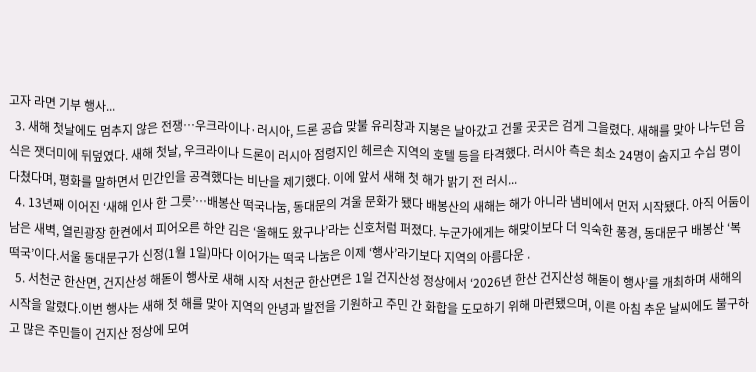고자 라면 기부 행사...
  3. 새해 첫날에도 멈추지 않은 전쟁…우크라이나·러시아, 드론 공습 맞불 유리창과 지붕은 날아갔고 건물 곳곳은 검게 그을렸다. 새해를 맞아 나누던 음식은 잿더미에 뒤덮였다. 새해 첫날, 우크라이나 드론이 러시아 점령지인 헤르손 지역의 호텔 등을 타격했다. 러시아 측은 최소 24명이 숨지고 수십 명이 다쳤다며, 평화를 말하면서 민간인을 공격했다는 비난을 제기했다. 이에 앞서 새해 첫 해가 밝기 전 러시...
  4. 13년째 이어진 ‘새해 인사 한 그릇’…배봉산 떡국나눔, 동대문의 겨울 문화가 됐다 배봉산의 새해는 해가 아니라 냄비에서 먼저 시작됐다. 아직 어둠이 남은 새벽, 열린광장 한켠에서 피어오른 하얀 김은 ‘올해도 왔구나’라는 신호처럼 퍼졌다. 누군가에게는 해맞이보다 더 익숙한 풍경, 동대문구 배봉산 ‘복떡국’이다.서울 동대문구가 신정(1월 1일)마다 이어가는 떡국 나눔은 이제 ‘행사’라기보다 지역의 아름다운 .
  5. 서천군 한산면, 건지산성 해돋이 행사로 새해 시작 서천군 한산면은 1일 건지산성 정상에서 ‘2026년 한산 건지산성 해돋이 행사’를 개최하며 새해의 시작을 알렸다.이번 행사는 새해 첫 해를 맞아 지역의 안녕과 발전을 기원하고 주민 간 화합을 도모하기 위해 마련됐으며, 이른 아침 추운 날씨에도 불구하고 많은 주민들이 건지산 정상에 모여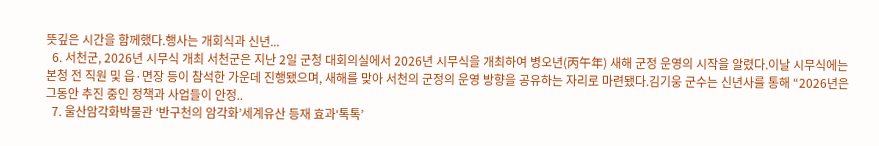뜻깊은 시간을 함께했다.행사는 개회식과 신년...
  6. 서천군, 2026년 시무식 개최 서천군은 지난 2일 군청 대회의실에서 2026년 시무식을 개최하여 병오년(丙午年) 새해 군정 운영의 시작을 알렸다.이날 시무식에는 본청 전 직원 및 읍·면장 등이 참석한 가운데 진행됐으며, 새해를 맞아 서천의 군정의 운영 방향을 공유하는 자리로 마련됐다.김기웅 군수는 신년사를 통해 “2026년은 그동안 추진 중인 정책과 사업들이 안정..
  7. 울산암각화박물관 ‘반구천의 암각화’세계유산 등재 효과‘톡톡’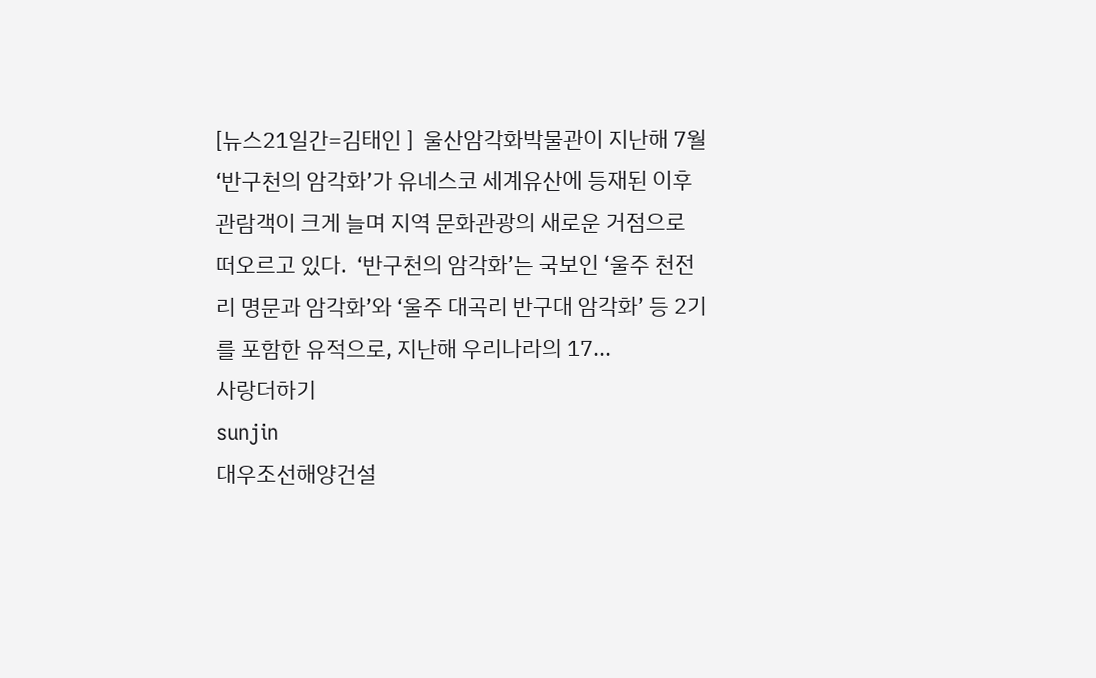[뉴스21일간=김태인 ]  울산암각화박물관이 지난해 7월 ‘반구천의 암각화’가 유네스코 세계유산에 등재된 이후 관람객이 크게 늘며 지역 문화관광의 새로운 거점으로 떠오르고 있다.  ‘반구천의 암각화’는 국보인 ‘울주 천전리 명문과 암각화’와 ‘울주 대곡리 반구대 암각화’ 등 2기를 포함한 유적으로, 지난해 우리나라의 17...
사랑더하기
sunjin
대우조선해양건설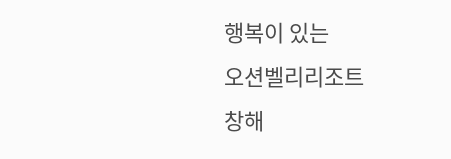행복이 있는
오션벨리리조트
창해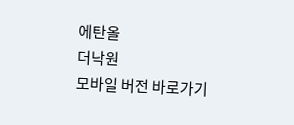에탄올
더낙원
모바일 버전 바로가기